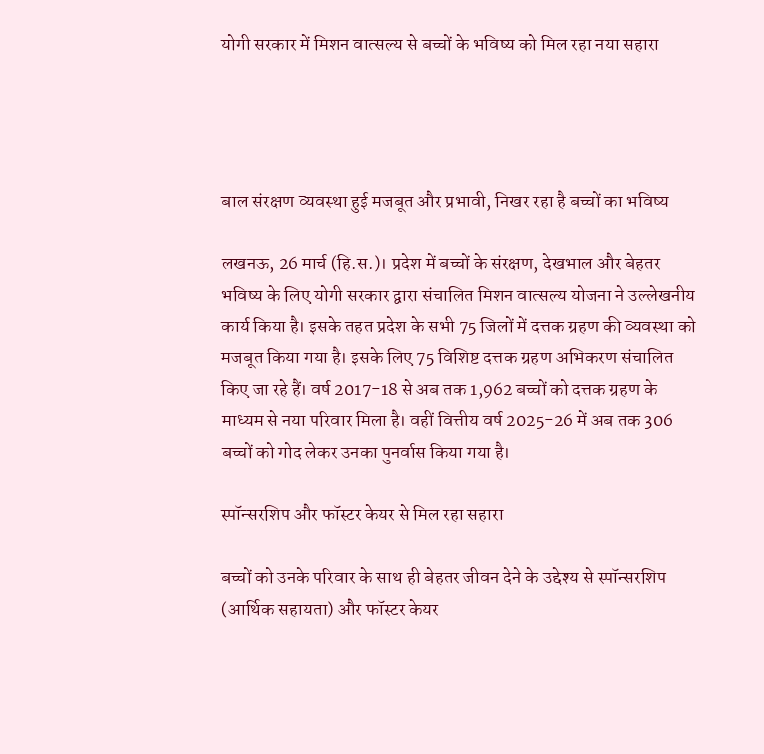योगी सरकार में मिशन वात्सल्य से बच्चों के भविष्य को मिल रहा नया सहारा




बाल संरक्षण व्यवस्था हुई मजबूत और प्रभावी, निखर रहा है बच्चों का भविष्य

लखनऊ, 26 मार्च (हि.स.)। प्रदेश में बच्चों के संरक्षण, देखभाल और बेहतर भविष्य के लिए योगी सरकार द्वारा संचालित मिशन वात्सल्य योजना ने उल्लेखनीय कार्य किया है। इसके तहत प्रदेश के सभी 75 जिलों में दत्तक ग्रहण की व्यवस्था को मजबूत किया गया है। इसके लिए 75 विशिष्ट दत्तक ग्रहण अभिकरण संचालित किए जा रहे हैं। वर्ष 2017-18 से अब तक 1,962 बच्चों को दत्तक ग्रहण के माध्यम से नया परिवार मिला है। वहीं वित्तीय वर्ष 2025-26 में अब तक 306 बच्चों को गोद लेकर उनका पुनर्वास किया गया है।

स्पॉन्सरशिप और फॉस्टर केयर से मिल रहा सहारा

बच्चों को उनके परिवार के साथ ही बेहतर जीवन देने के उद्देश्य से स्पॉन्सरशिप (आर्थिक सहायता) और फॉस्टर केयर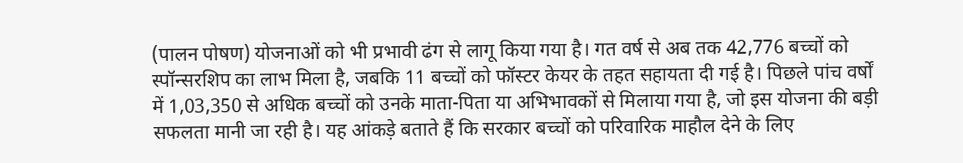(पालन पोषण) योजनाओं को भी प्रभावी ढंग से लागू किया गया है। गत वर्ष से अब तक 42,776 बच्चों को स्पॉन्सरशिप का लाभ मिला है, जबकि 11 बच्चों को फॉस्टर केयर के तहत सहायता दी गई है। पिछले पांच वर्षों में 1,03,350 से अधिक बच्चों को उनके माता-पिता या अभिभावकों से मिलाया गया है, जो इस योजना की बड़ी सफलता मानी जा रही है। यह आंकड़े बताते हैं कि सरकार बच्चों को परिवारिक माहौल देने के लिए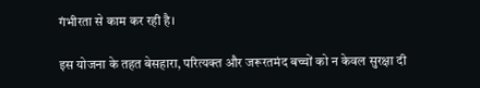गंभीरता से काम कर रही है।

इस योजना के तहत बेसहारा, परित्यक्त और जरूरतमंद बच्चों को न केवल सुरक्षा दी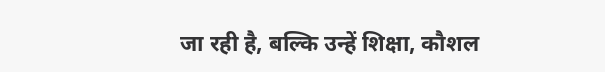जा रही है, बल्कि उन्हें शिक्षा, कौशल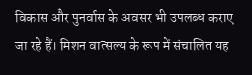विकास और पुनर्वास के अवसर भी उपलब्ध कराए जा रहे हैं। मिशन वात्सल्य के रूप में संचालित यह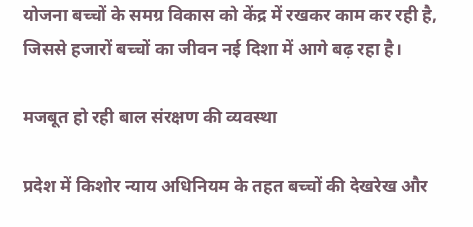योजना बच्चों के समग्र विकास को केंद्र में रखकर काम कर रही है, जिससे हजारों बच्चों का जीवन नई दिशा में आगे बढ़ रहा है।

मजबूत हो रही बाल संरक्षण की व्यवस्था

प्रदेश में किशोर न्याय अधिनियम के तहत बच्चों की देखरेख और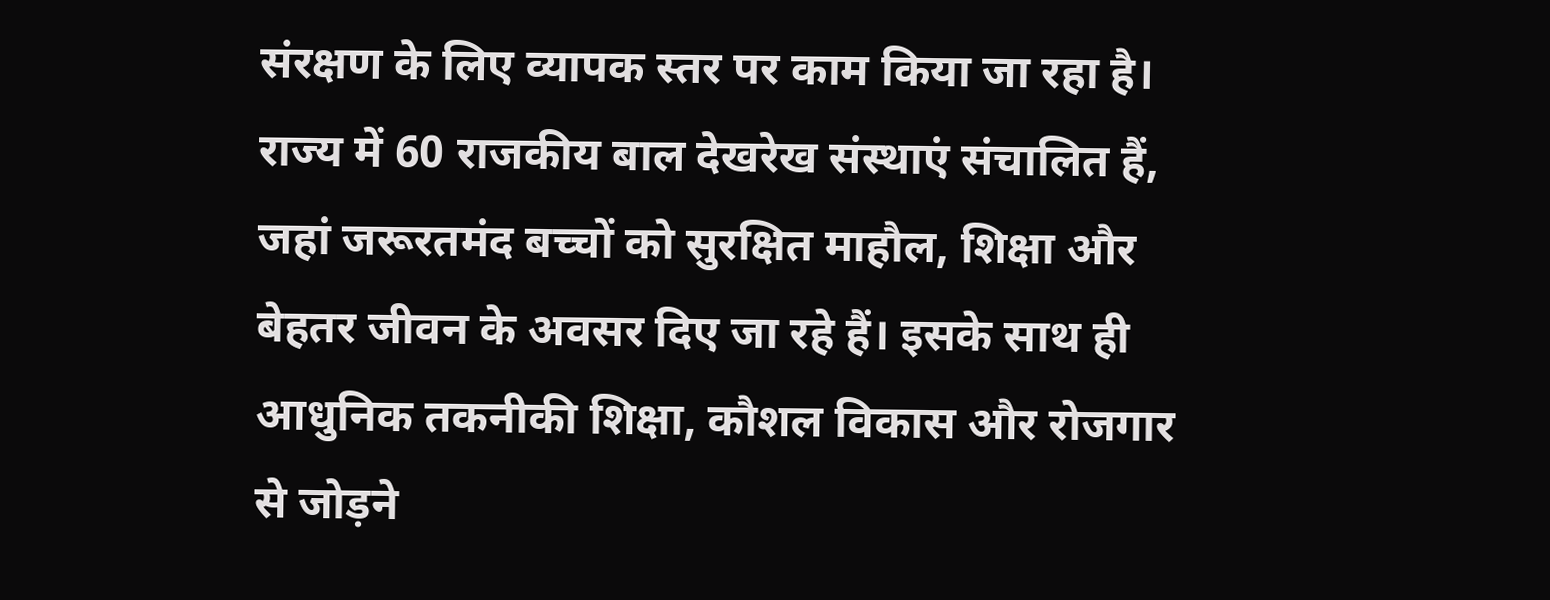संरक्षण के लिए व्यापक स्तर पर काम किया जा रहा है। राज्य में 60 राजकीय बाल देखरेख संस्थाएं संचालित हैं, जहां जरूरतमंद बच्चों को सुरक्षित माहौल, शिक्षा और बेहतर जीवन के अवसर दिए जा रहे हैं। इसके साथ ही आधुनिक तकनीकी शिक्षा, कौशल विकास और रोजगार से जोड़ने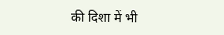की दिशा में भी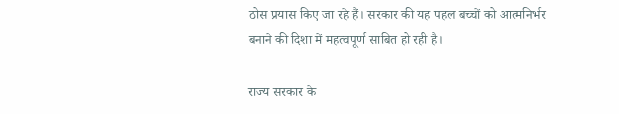ठोस प्रयास किए जा रहे हैं। सरकार की यह पहल बच्चों को आत्मनिर्भर बनाने की दिशा में महत्वपूर्ण साबित हो रही है।

राज्य सरकार के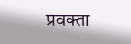प्रवक्ता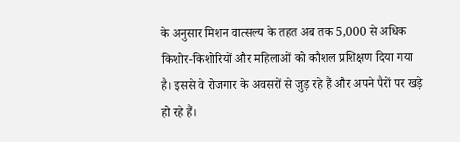के अनुसार मिशन वात्सल्य के तहत अब तक 5,000 से अधिक किशोर-किशोरियों और महिलाओं को कौशल प्रशिक्षण दिया गया है। इससे वे रोजगार के अवसरों से जुड़ रहे हैं और अपने पैरों पर खड़े हो रहे हैं।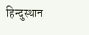हिन्दुस्थान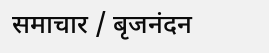समाचार / बृजनंदन